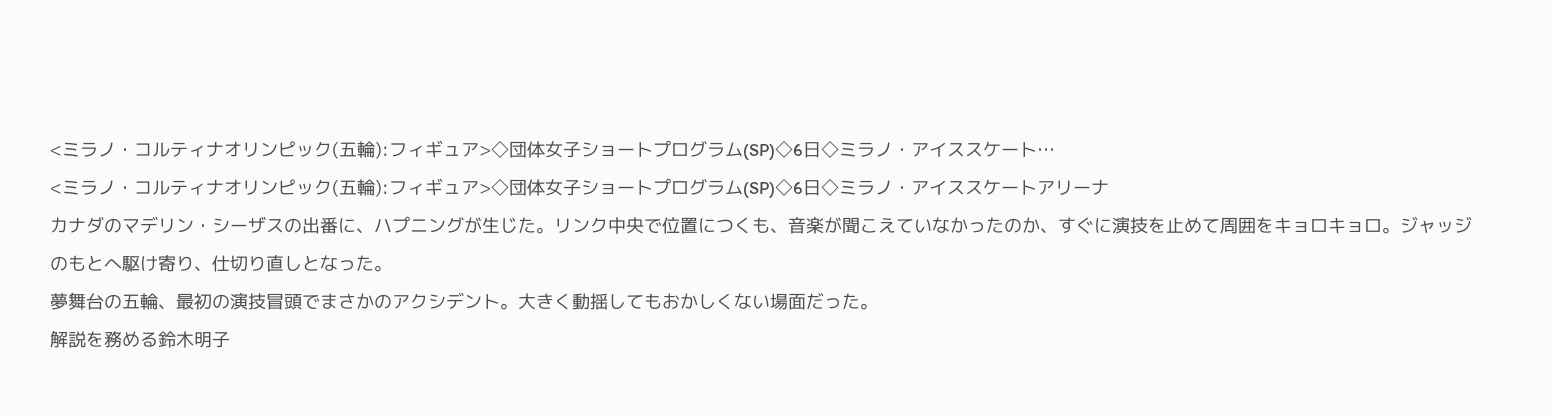<ミラノ・コルティナオリンピック(五輪):フィギュア>◇団体女子ショートプログラム(SP)◇6日◇ミラノ・アイススケート…
<ミラノ・コルティナオリンピック(五輪):フィギュア>◇団体女子ショートプログラム(SP)◇6日◇ミラノ・アイススケートアリーナ
カナダのマデリン・シーザスの出番に、ハプニングが生じた。リンク中央で位置につくも、音楽が聞こえていなかったのか、すぐに演技を止めて周囲をキョロキョロ。ジャッジのもとへ駆け寄り、仕切り直しとなった。
夢舞台の五輪、最初の演技冒頭でまさかのアクシデント。大きく動揺してもおかしくない場面だった。
解説を務める鈴木明子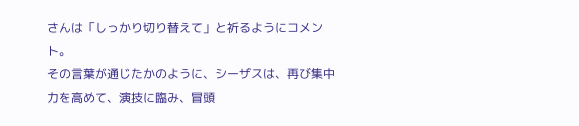さんは「しっかり切り替えて」と祈るようにコメント。
その言葉が通じたかのように、シーザスは、再び集中力を高めて、演技に臨み、冒頭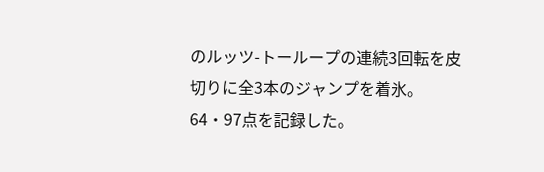のルッツ-トーループの連続3回転を皮切りに全3本のジャンプを着氷。
64・97点を記録した。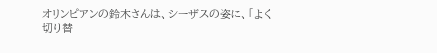オリンピアンの鈴木さんは、シーザスの姿に、「よく切り替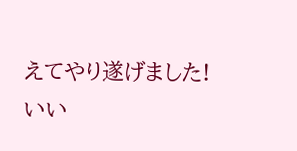えてやり遂げました! いい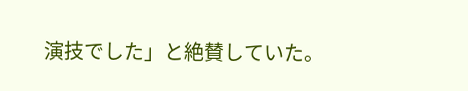演技でした」と絶賛していた。